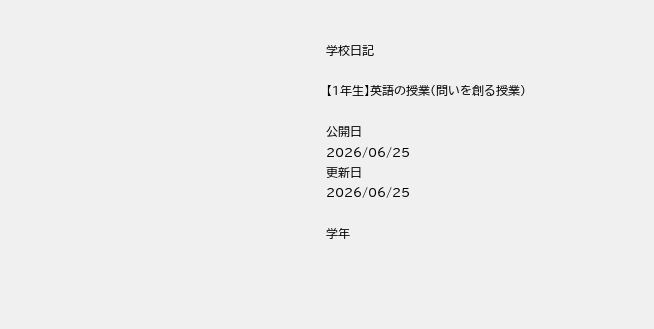学校日記

【1年生】英語の授業(問いを創る授業)

公開日
2026/06/25
更新日
2026/06/25

学年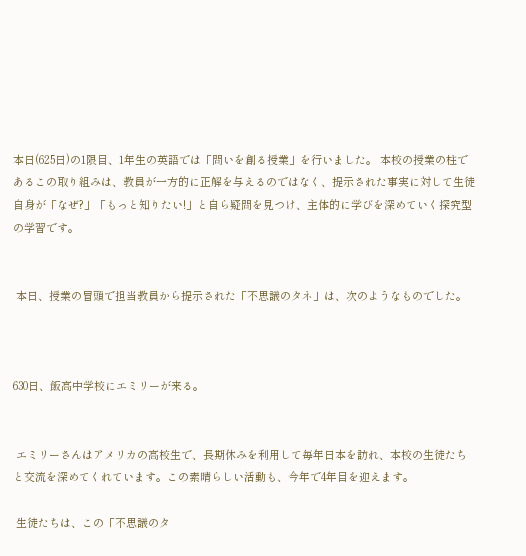本日(625日)の1限目、1年生の英語では「問いを創る授業」を行いました。 本校の授業の柱であるこの取り組みは、教員が一方的に正解を与えるのではなく、提示された事実に対して生徒自身が「なぜ?」「もっと知りたい!」と自ら疑問を見つけ、主体的に学びを深めていく探究型の学習です。


 本日、授業の冒頭で担当教員から提示された「不思議のタネ」は、次のようなものでした。



630日、飯高中学校にエミリーが来る。


 エミリーさんはアメリカの高校生で、長期休みを利用して毎年日本を訪れ、本校の生徒たちと交流を深めてくれています。この素晴らしい活動も、今年で4年目を迎えます。

 生徒たちは、この「不思議のタ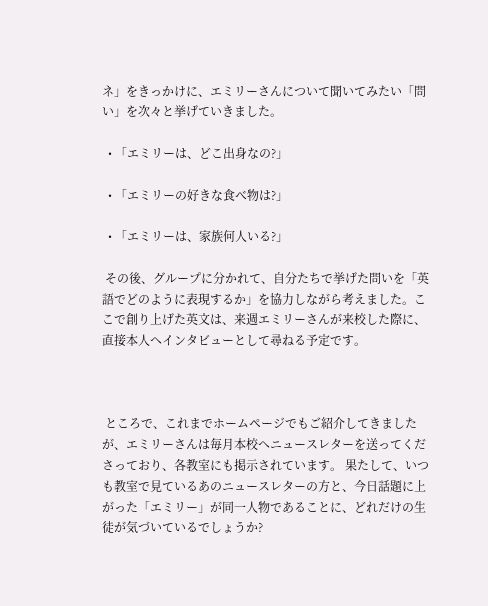ネ」をきっかけに、エミリーさんについて聞いてみたい「問い」を次々と挙げていきました。

  • 「エミリーは、どこ出身なの?」

  • 「エミリーの好きな食べ物は?」

  • 「エミリーは、家族何人いる?」

 その後、グループに分かれて、自分たちで挙げた問いを「英語でどのように表現するか」を協力しながら考えました。ここで創り上げた英文は、来週エミリーさんが来校した際に、直接本人へインタビューとして尋ねる予定です。



 ところで、これまでホームページでもご紹介してきましたが、エミリーさんは毎月本校へニュースレターを送ってくださっており、各教室にも掲示されています。 果たして、いつも教室で見ているあのニュースレターの方と、今日話題に上がった「エミリー」が同一人物であることに、どれだけの生徒が気づいているでしょうか?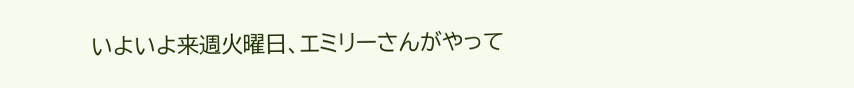いよいよ来週火曜日、エミリーさんがやって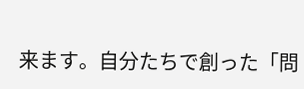来ます。自分たちで創った「問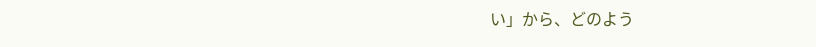い」から、どのよう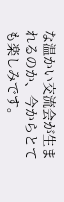な温かい交流会が生まれるのか、今からとても楽しみです。